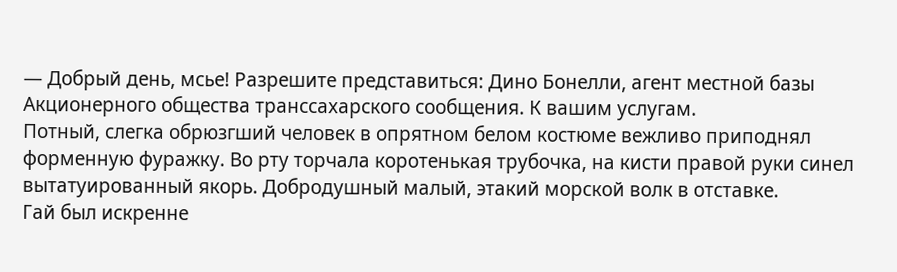— Добрый день, мсье! Разрешите представиться: Дино Бонелли, агент местной базы Акционерного общества транссахарского сообщения. К вашим услугам.
Потный, слегка обрюзгший человек в опрятном белом костюме вежливо приподнял форменную фуражку. Во рту торчала коротенькая трубочка, на кисти правой руки синел вытатуированный якорь. Добродушный малый, этакий морской волк в отставке.
Гай был искренне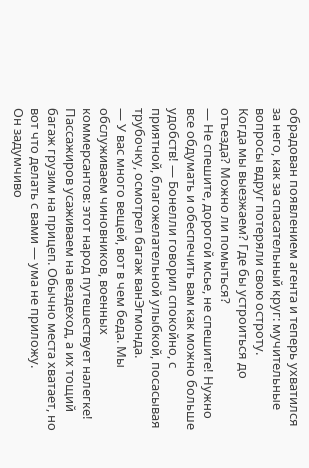обрадован появлением агента и теперь ухватился за него, как за спасательный круг: мучительные вопросы вдруг потеряли свою остроту.
Когда мы выезжаем? Где бы устроиться до отъезда? Можно ли помыться?
— Не спешите, дорогой мсье, не спешите! Нужно все обдумать и обеспечить вам как можно больше удобств! — Бонелли говорил спокойно, с приятной, благожелательной улыбкой, посасывая трубочку, осмотрел багаж ванЭгмонда.
— У вас много вещей, вот в чем беда. Мы обслуживаем чиновников, военных коммерсантов: этот народ путешествует налегке! Пассажиров усаживаем на вездеход, а их тощий багаж грузим на прицеп. Обычно места хватает, но вот что делать с вами — ума не приложу.
Он задумчиво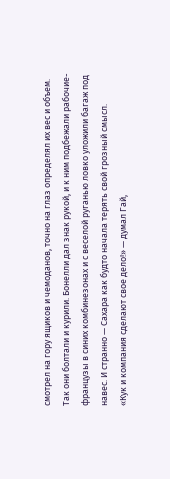смотрел на гору ящиков и чемоданов, точно на глаз определял их вес и объем.
Так они болтали и курили. Бонелли дал знак рукой, и к ним подбежали рабочие-французы в синих комбинезонах и с веселой руганью ловко уложили багаж под навес. И странно — Сахара как будто начала терять свой грозный смысл.
«Кук и компания сделают свое дело!» — думал Гай,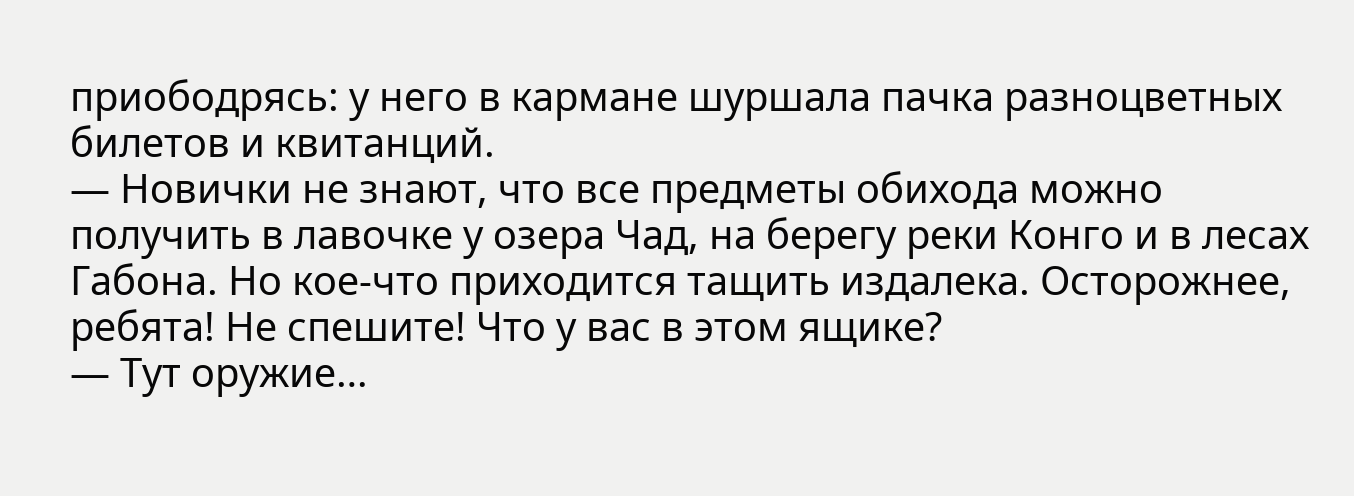приободрясь: у него в кармане шуршала пачка разноцветных билетов и квитанций.
— Новички не знают, что все предметы обихода можно получить в лавочке у озера Чад, на берегу реки Конго и в лесах Габона. Но кое-что приходится тащить издалека. Осторожнее, ребята! Не спешите! Что у вас в этом ящике?
— Тут оружие…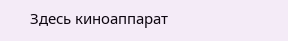Здесь киноаппарат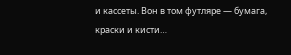и кассеты. Вон в том футляре — бумага, краски и кисти…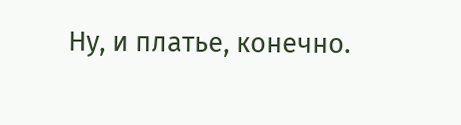Ну, и платье, конечно.